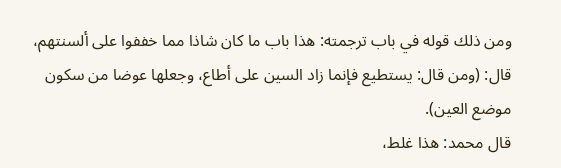ومن ذلك قوله في باب ترجمته: هذا باب ما كان شاذا مما خففوا على ألسنتهم، قال: (ومن قال: يستطيع فإنما زاد السين على أطاع، وجعلها عوضا من سكون موضع العين).
قال محمد: هذا غلط،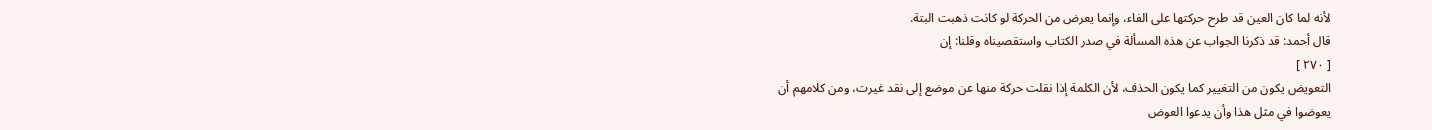لأنه لما كان العين قد طرح حركتها على الفاء، وإنما يعرض من الحركة لو كانت ذهبت البتة.
قال أحمد: قد ذكرنا الجواب عن هذه المسألة في صدر الكتاب واستقصيناه وقلنا: إن
[ ٢٧٠ ]
التعويض يكون من التغيير كما يكون الحذف، لأن الكلمة إذا نقلت حركة منها عن موضع إلى نقد غيرت، ومن كلامهم أن يعوضوا في مثل هذا وأن يدعوا العوض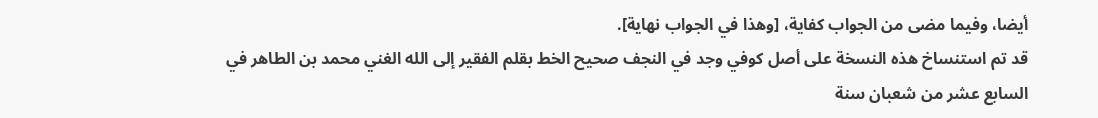أيضا، وفيما مضى من الجواب كفاية، [وهذا في الجواب نهاية].
قد تم استنساخ هذه النسخة على أصل كوفي وجد في النجف صحيح الخط بقلم الفقير إلى الله الغني محمد بن الطاهر في السابع عشر من شعبان سنة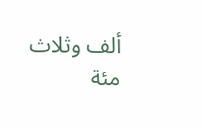ألف وثلاث مئة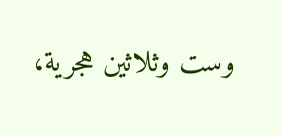وست وثلاثين هجرية،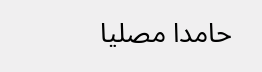حامدا مصليا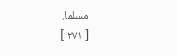مسلما.
[ ٢٧١ ]